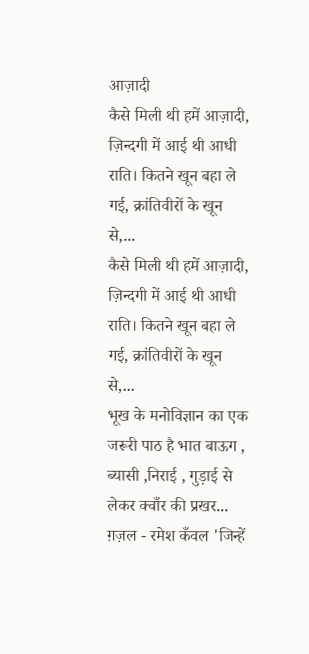आज़ादी
कैसे मिली थी हमें आज़ादी, ज़िन्दगी में आई थी आधी राति। कितने खून बहा ले गई, क्रांतिवीरों के खून से,...
कैसे मिली थी हमें आज़ादी, ज़िन्दगी में आई थी आधी राति। कितने खून बहा ले गई, क्रांतिवीरों के खून से,...
भूख के मनोविज्ञान का एक जरूरी पाठ है भात बाऊग , ब्यासी ,निराई , गुड़ाई से लेकर क्वाँर की प्रखर...
ग़ज़ल - रमेश कँवल 'जिन्हें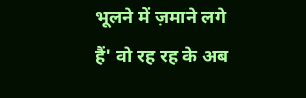भूलने में ज़माने लगे हैं' वो रह रह के अब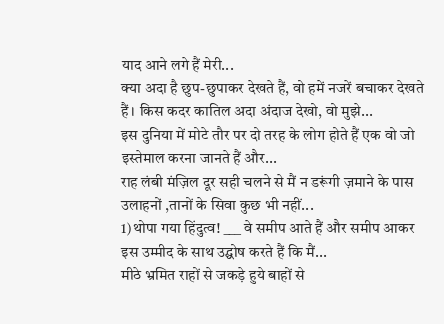याद आने लगे हैं मेरी...
क्या अदा है छुप-छुपाकर देखते हैं, वो हमें नजरें बचाकर देखते हैं। किस कदर कातिल अदा अंदाज देखो, वो मुझे...
इस दुनिया में मोटे तौर पर दो तरह के लोग होते हैं एक वो जो इस्तेमाल करना जानते हैं और...
राह लंबी मंज़िल दूर सही चलने से मैं न डरूंगी ज़माने के पास उलाहनों ,तानों के सिवा कुछ भी नहीं...
1)थोपा गया हिंदुत्व! ___ वे समीप आते हैं और समीप आकर इस उम्मीद के साथ उद्घोष करते हैं कि मैं...
मीठे भ्रमित राहों से जकड़े हुये बाहों से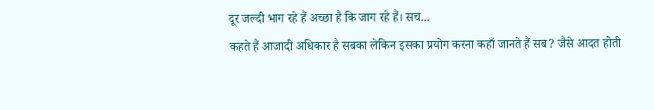दूर जल्दी भाग रहे हैं अच्छा है कि जाग रहे हैं। सच...
कहते हैं आजादी अधिकार है सबका लेकिन इसका प्रयोग करना कहाँ जानते हैं सब? जैसे आदत होती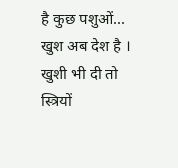है कुछ पशुओं...
खुश अब देश है । खुशी भी दी तो स्त्रियों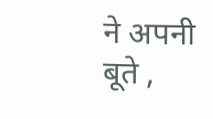ने अपनी बूते ,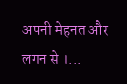अपनी मेहनत और लगन से ।...